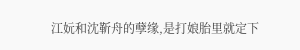江妧和沈靳舟的孽缘,是打娘胎里就定下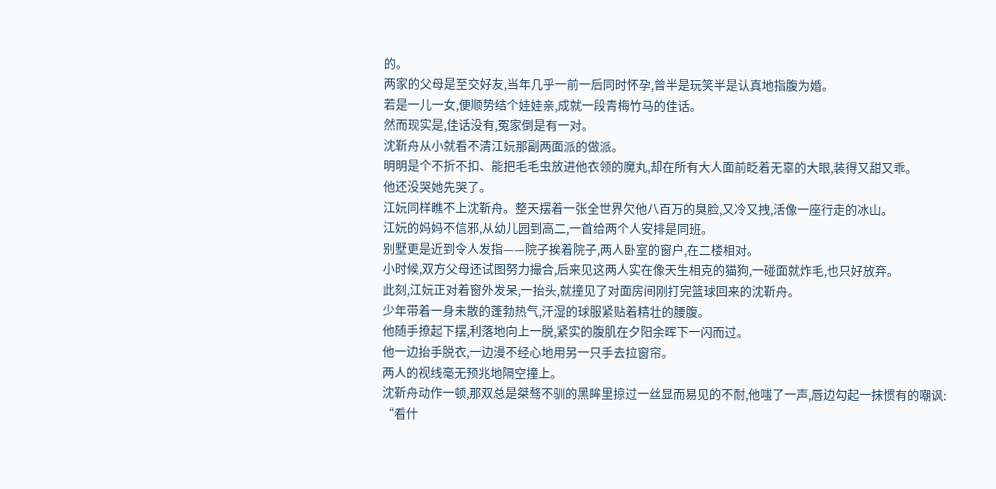的。
两家的父母是至交好友,当年几乎一前一后同时怀孕,曾半是玩笑半是认真地指腹为婚。
若是一儿一女,便顺势结个娃娃亲,成就一段青梅竹马的佳话。
然而现实是,佳话没有,冤家倒是有一对。
沈靳舟从小就看不清江妧那副两面派的做派。
明明是个不折不扣、能把毛毛虫放进他衣领的魔丸,却在所有大人面前眨着无辜的大眼,装得又甜又乖。
他还没哭她先哭了。
江妧同样瞧不上沈靳舟。整天摆着一张全世界欠他八百万的臭脸,又冷又拽,活像一座行走的冰山。
江妧的妈妈不信邪,从幼儿园到高二,一首给两个人安排是同班。
别墅更是近到令人发指——院子挨着院子,两人卧室的窗户,在二楼相对。
小时候,双方父母还试图努力撮合,后来见这两人实在像天生相克的猫狗,一碰面就炸毛,也只好放弃。
此刻,江妧正对着窗外发呆,一抬头,就撞见了对面房间刚打完篮球回来的沈靳舟。
少年带着一身未散的蓬勃热气,汗湿的球服紧贴着精壮的腰腹。
他随手撩起下摆,利落地向上一脱,紧实的腹肌在夕阳余晖下一闪而过。
他一边抬手脱衣,一边漫不经心地用另一只手去拉窗帘。
两人的视线毫无预兆地隔空撞上。
沈靳舟动作一顿,那双总是桀骜不驯的黑眸里掠过一丝显而易见的不耐,他嗤了一声,唇边勾起一抹惯有的嘲讽:
“看什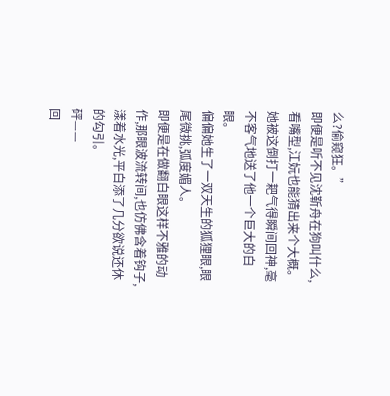么?偷窥狂。”
即便是听不见沈靳舟在狗叫什么,看嘴型,江妧也能猜出来个大概。
她被这倒打一耙气得瞬间回神,毫不客气地送了他一个巨大的白眼。
偏偏她生了一双天生的狐狸眼,眼尾微挑,弧度媚人。
即便是在做翻白眼这样不雅的动作,那眼波流转间,也仿佛含着钩子,漾着水光,平白添了几分欲说还休的勾引。
砰——
回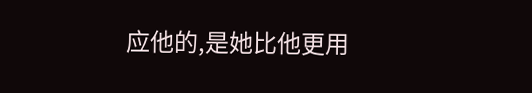应他的,是她比他更用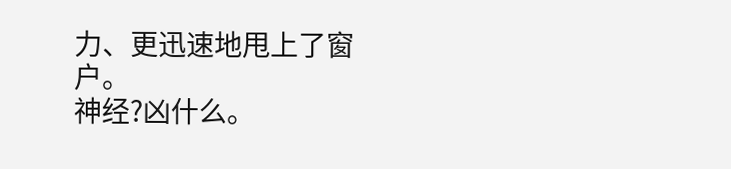力、更迅速地甩上了窗户。
神经?凶什么。